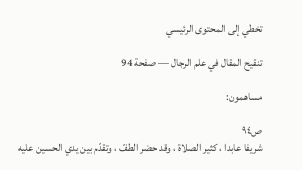تخطي إلى المحتوى الرئيسي

تنقيح المقال في علم الرجال — صفحة 94

مساهمون:

ص٩٤
شريفا عابدا ، كثير الصلاة ، وقد حضر الطفّ ، وتقدّم بين يدي الحسين عليه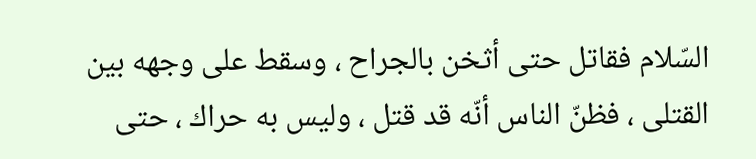السّلام فقاتل حتى أثخن بالجراح ، وسقط على وجهه بين القتلى ، فظنّ الناس أنّه قد قتل ، وليس به حراك ، حتى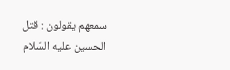سمعهم يقولون : قتل الحسين عليه السّلام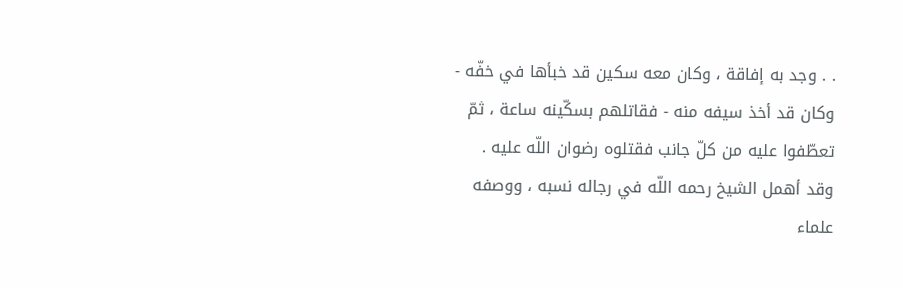. . وجد به إفاقة ، وكان معه سكين قد خبأها في خفّه - وكان قد أخذ سيفه منه - فقاتلهم بسكّينه ساعة ، ثمّ تعطّفوا عليه من كلّ جانب فقتلوه رضوان اللّه عليه . وقد أهمل الشيخ رحمه اللّه في رجاله نسبه ، ووصفه علماء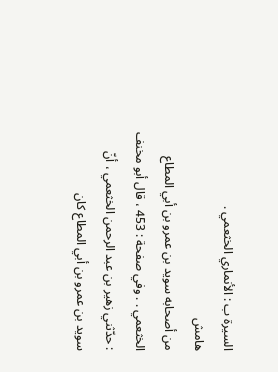السيرة ب : الأنماري الخثعمي .
هامش
من أصحابه سويد بن عمرو بن أبي المطاع الخثعمي . . وفي صفحة : 453 ، قال أبو مخنف : حدّثني زهير بن عبد الرحمن الخثعمي ، أنّ سويد بن عمرو بن أبي المطاع كان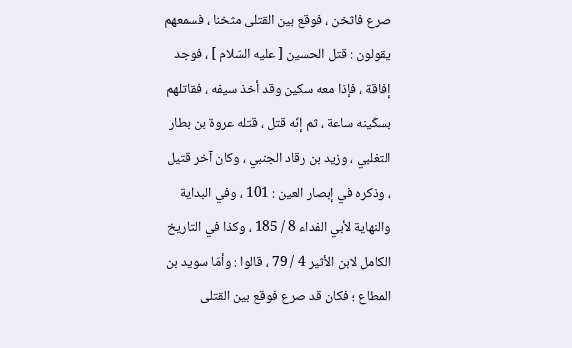صرع فاثخن ، فوقع بين القتلى مثخنا ، فسمعهم يقولون : قتل الحسين [ عليه السّلام ] ، فوجد إفاقة ، فإذا معه سكين وقد أخذ سيفه ، فقاتلهم بسكّينه ساعة ، ثم إنّه قتل ، قتله عروة بن بطار التغلبي ، وزيد بن رقاد الجنبي ، وكان آخر قتيل ، وذكره في إبصار العين : 101 ، وفي البداية والنهاية لأبي الفداء 8 / 185 ، وكذا في التاريخ الكامل لابن الأثير 4 / 79 ، قالوا : وأمّا سويد بن المطاع ؛ فكان قد صرع فوقع بين القتلى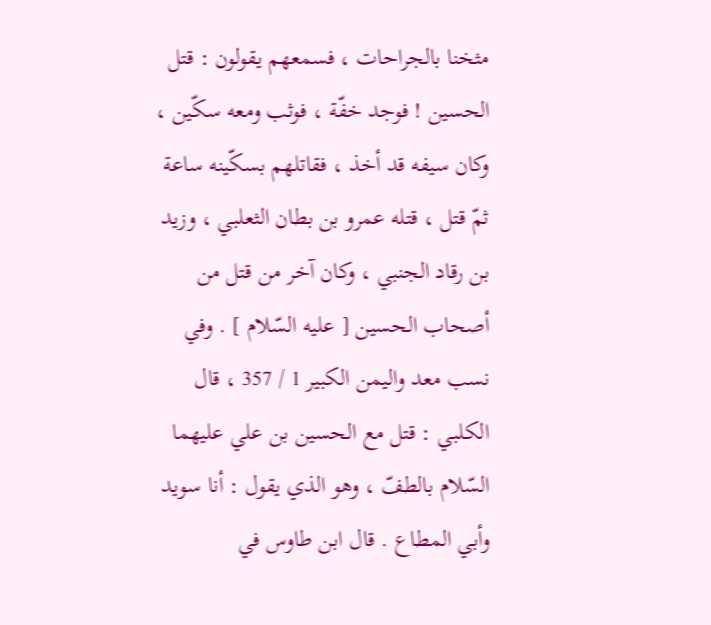مثخنا بالجراحات ، فسمعهم يقولون : قتل الحسين ! فوجد خفّة ، فوثب ومعه سكّين ، وكان سيفه قد أخذ ، فقاتلهم بسكّينه ساعة ثمّ قتل ، قتله عمرو بن بطان الثعلبي ، وزيد بن رقاد الجنبي ، وكان آخر من قتل من أصحاب الحسين [ عليه السّلام ] . وفي نسب معد واليمن الكبير 1 / 357 ، قال الكلبي : قتل مع الحسين بن علي عليهما السّلام بالطفّ ، وهو الذي يقول : أنا سويد وأبي المطاع . قال ابن طاوس في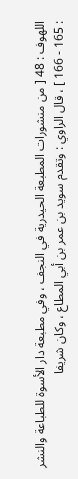اللهوف : 48 [ من منشورات المطبعة الحيدرية في النجف ، وفي مطبعة دار الأسوة للطباعة والنشر : 165 - 166 ] ، قال الراوي : وتقدم سويد بن عمر بن أبي المطاع ، وكان شريفا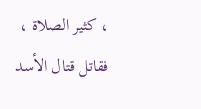، كثير الصلاة ، فقاتل قتال الأسد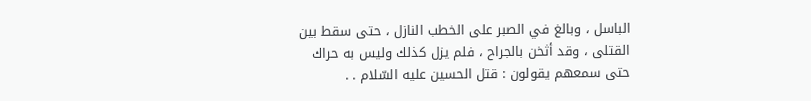الباسل ، وبالغ في الصبر على الخطب النازل ، حتى سقط بين القتلى ، وقد أثخن بالجراح ، فلم يزل كذلك وليس به حراك حتى سمعهم يقولون : قتل الحسين عليه السّلام . .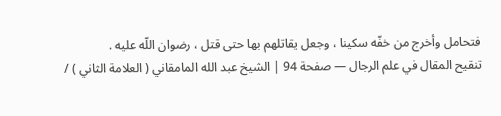فتحامل وأخرج من خفّه سكينا ، وجعل يقاتلهم بها حتى قتل ، رضوان اللّه عليه .
تنقيح المقال في علم الرجال — صفحة 94 | الشيخ عبد الله المامقاني ( العلامة الثاني ) /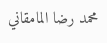محمد رضا المامقاني